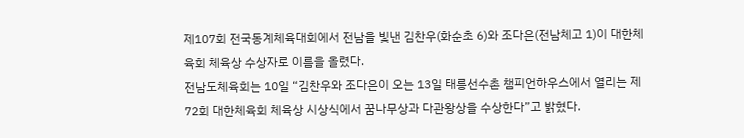제107회 전국동계체육대회에서 전남을 빛낸 김찬우(화순초 6)와 조다은(전남체고 1)이 대한체육회 체육상 수상자로 이름을 올렸다.
전남도체육회는 10일 “김찬우와 조다은이 오는 13일 태릉선수촌 챔피언하우스에서 열리는 제72회 대한체육회 체육상 시상식에서 꿈나무상과 다관왕상을 수상한다”고 밝혔다.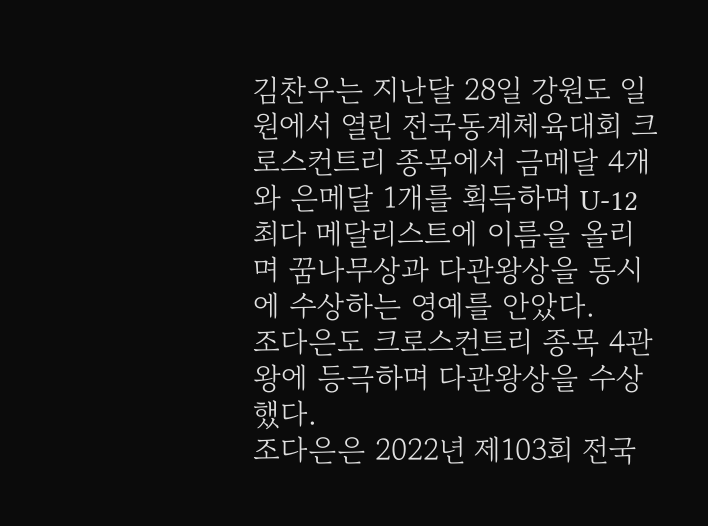김찬우는 지난달 28일 강원도 일원에서 열린 전국동계체육대회 크로스컨트리 종목에서 금메달 4개와 은메달 1개를 획득하며 U-12 최다 메달리스트에 이름을 올리며 꿈나무상과 다관왕상을 동시에 수상하는 영예를 안았다.
조다은도 크로스컨트리 종목 4관왕에 등극하며 다관왕상을 수상했다.
조다은은 2022년 제103회 전국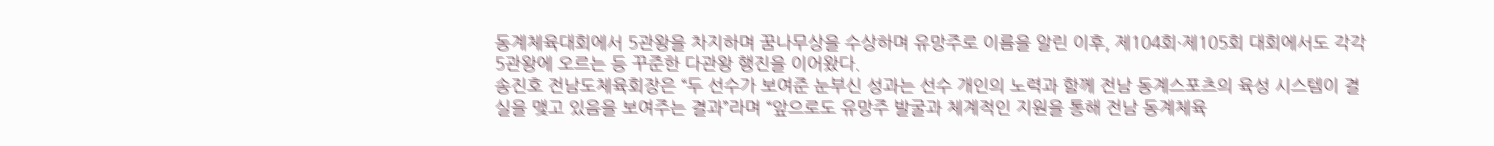동계체육대회에서 5관왕을 차지하며 꿈나무상을 수상하며 유망주로 이름을 알린 이후, 제104회·제105회 대회에서도 각각 5관왕에 오르는 등 꾸준한 다관왕 행진을 이어왔다.
송진호 전남도체육회장은 “두 선수가 보여준 눈부신 성과는 선수 개인의 노력과 함께 전남 동계스포츠의 육성 시스템이 결실을 맺고 있음을 보여주는 결과”라며 “앞으로도 유망주 발굴과 체계적인 지원을 통해 전남 동계체육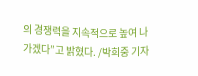의 경쟁력을 지속적으로 높여 나가겠다”고 밝혔다. /박희중 기자